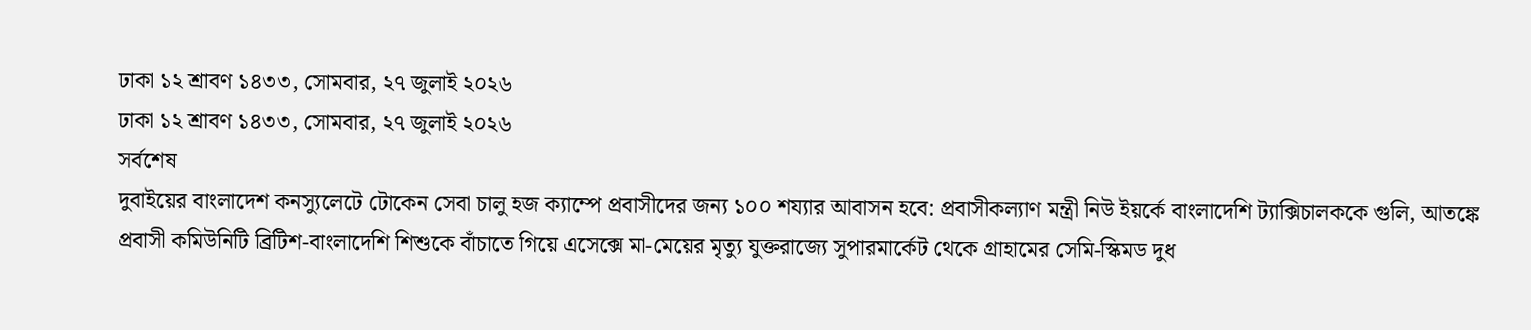ঢাকা ১২ শ্রাবণ ১৪৩৩, সোমবার, ২৭ জুলাই ২০২৬
ঢাকা ১২ শ্রাবণ ১৪৩৩, সোমবার, ২৭ জুলাই ২০২৬
সর্বশেষ
দুবাইয়ের বাংলাদেশ কনস্যুলেটে টোকেন সেবা চালু হজ ক্যাম্পে প্রবাসীদের জন্য ১০০ শয্যার আবাসন হবে: প্রবাসীকল্যাণ মন্ত্রী নিউ ইয়র্কে বাংলাদেশি ট্যাক্সিচালককে গুলি, আতঙ্কে প্রবাসী কমিউনিটি ব্রিটিশ-বাংলাদেশি শিশুকে বাঁচাতে গিয়ে এসেক্সে মা-মেয়ের মৃত্যু যুক্তরাজ্যে সুপারমার্কেট থেকে গ্রাহামের সেমি-স্কিমড দুধ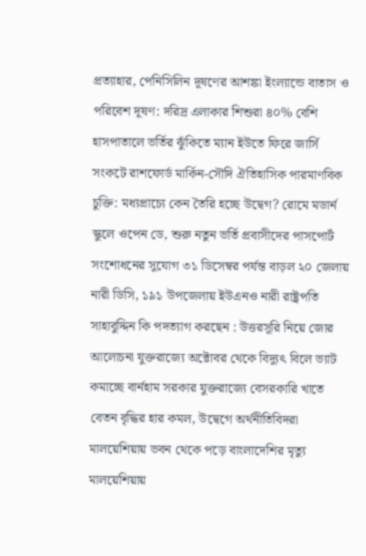প্রত্যাহার, পেনিসিলিন দূষণের আশঙ্কা ইংল্যান্ডে বাতাস ও পরিবেশ দূষণ: দরিদ্র এলাকার শিশুরা ৪০% বেশি হাসপাতালে ভর্তির ঝুঁকিতে ম্যান ইউতে ফিরে জার্সি সংকটে রাশফোর্ড মার্কিন-সৌদি ঐতিহাসিক পারমাণবিক চুক্তি: মধ্যপ্রাচ্যে কেন তৈরি হচ্ছে উদ্বেগ? রোমে মডার্ন স্কুলে ওপেন ডে, শুরু নতুন ভর্তি প্রবাসীদের পাসপোর্ট সংশোধনের সুযোগ ৩১ ডিসেম্বর পর্যন্ত বাড়ল ২০ জেলায় নারী ডিসি, ১৯১ উপজেলায় ইউএনও নারী রাষ্ট্রপতি সাহাবুদ্দিন কি পদত্যাগ করছেন : উত্তরসূরি নিয়ে জোর আলোচনা যুক্তরাজ্যে অক্টোবর থেকে বিদ্যুৎ বিলে ভ্যাট কমাচ্ছে বার্নহাম সরকার যুক্তরাজ্যে বেসরকারি খাতে বেতন বৃদ্ধির হার কমল, উদ্বেগে অর্থনীতিবিদরা মালয়েশিয়ায় ভবন থেকে পড়ে বাংলাদেশির মৃত্যু মালয়েশিয়ায়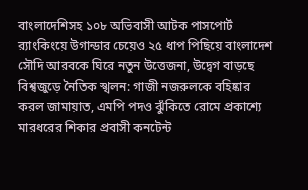বাংলাদেশিসহ ১০৮ অভিবাসী আটক পাসপোর্ট র‍্যাংকিংয়ে উগান্ডার চেয়েও ২৫ ধাপ পিছিয়ে বাংলাদেশ সৌদি আরবকে ঘিরে নতুন উত্তেজনা, উদ্বেগ বাড়ছে বিশ্বজুড়ে নৈতিক স্খলন: গাজী নজরুলকে বহিষ্কার করল জামায়াত, এমপি পদও ঝুঁকিতে রোমে প্রকাশ্যে মারধরের শিকার প্রবাসী কনটেন্ট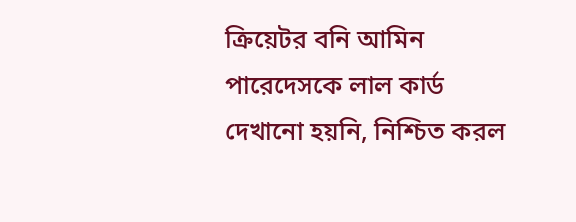ক্রিয়েটর বনি আমিন পারেদেসকে লাল কার্ড দেখানো হয়নি, নিশ্চিত করল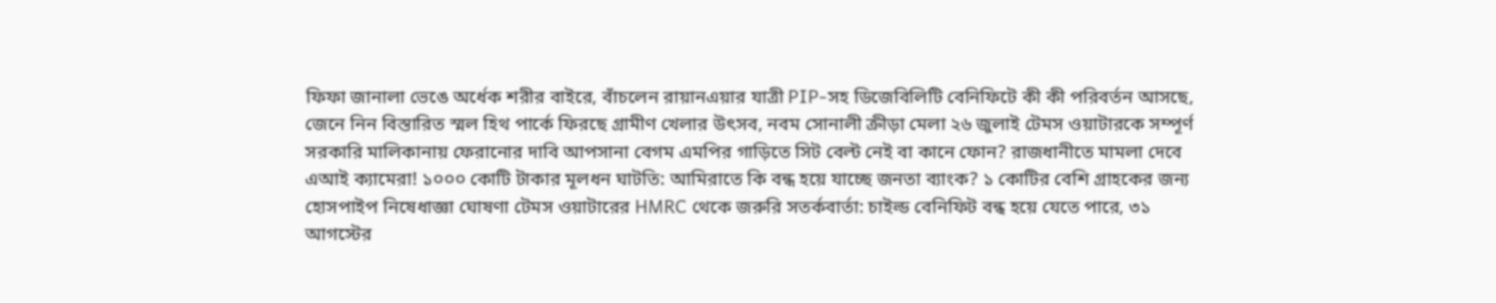ফিফা জানালা ভেঙে অর্ধেক শরীর বাইরে, বাঁচলেন রায়ানএয়ার যাত্রী PIP-সহ ডিজেবিলিটি বেনিফিটে কী কী পরিবর্তন আসছে, জেনে নিন বিস্তারিত স্মল হিথ পার্কে ফিরছে গ্রামীণ খেলার উৎসব, নবম সোনালী ক্রীড়া মেলা ২৬ জুলাই টেমস ওয়াটারকে সম্পূর্ণ সরকারি মালিকানায় ফেরানোর দাবি আপসানা বেগম এমপির গাড়িতে সিট বেল্ট নেই বা কানে ফোন? রাজধানীতে মামলা দেবে এআই ক্যামেরা! ১০০০ কোটি টাকার মূলধন ঘাটতি: আমিরাতে কি বন্ধ হয়ে যাচ্ছে জনতা ব্যাংক? ১ কোটির বেশি গ্রাহকের জন্য হোসপাইপ নিষেধাজ্ঞা ঘোষণা টেমস ওয়াটারের HMRC থেকে জরুরি সতর্কবার্তা: চাইল্ড বেনিফিট বন্ধ হয়ে যেতে পারে, ৩১ আগস্টের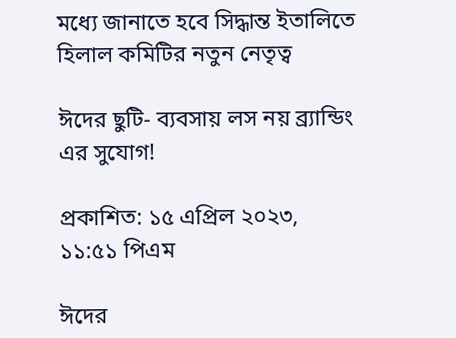মধ্যে জানাতে হবে সিদ্ধান্ত ইতালিতে হিলাল কমিটির নতুন নেতৃত্ব

ঈদের ছুটি- ব্যবসায় লস নয় ব্র্যান্ডিং এর সুযোগ!

প্রকাশিত: ১৫ এপ্রিল ২০২৩, ১১:৫১ পিএম

ঈদের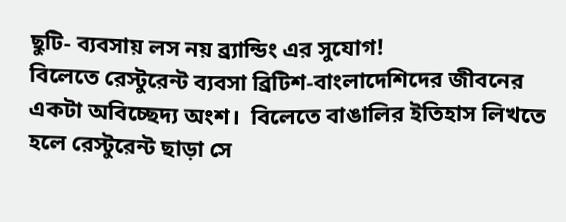ছুটি- ব্যবসায় লস নয় ব্র্যান্ডিং এর সুযোগ!
বিলেতে রেস্টুরেন্ট ব্যবসা ব্রিটিশ-বাংলাদেশিদের জীবনের একটা অবিচ্ছেদ্য অংশ।  বিলেতে বাঙালির ইতিহাস লিখতে হলে রেস্টুরেন্ট ছাড়া সে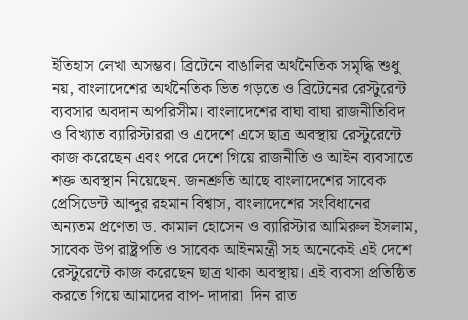ইতিহাস লেখা অসম্ভব। ব্রিটেনে বাঙালির অর্থনৈতিক সমৃদ্ধি শুধু নয়, বাংলাদেশের অর্থনৈতিক ভিত গড়তে ও ব্রিটেনের রেস্টুরেন্ট ব্যবসার অবদান অপরিসীম। বাংলাদেশের বাঘা বাঘা রাজনীতিবিদ ও বিখ্যাত ব্যারিস্টাররা ও এদেশে এসে ছাত্র অবস্থায় রেস্টুরেন্টে কাজ করেছেন এবং পরে দেশে গিয়ে রাজনীতি ও আইন ব্যবসাতে শক্ত অবস্থান নিয়েছেন. জনশ্রুতি আছে বাংলাদেশের সাবেক প্রেসিডেন্ট আব্দুর রহমান বিশ্বাস, বাংলাদেশের সংবিধানের অন্যতম প্রণেতা ড. কামাল হোসেন ও ব্যারিস্টার আমিরুল ইসলাম, সাবেক উপ রাষ্ট্রপতি ও সাবেক আইনমন্ত্রী সহ অনেকেই এই দেশে রেস্টুরেন্টে কাজ করেছেন ছাত্র থাকা অবস্থায়। এই ব্যবসা প্রতিষ্ঠিত করতে গিয়ে আমাদের বাপ- দাদারা  দিন রাত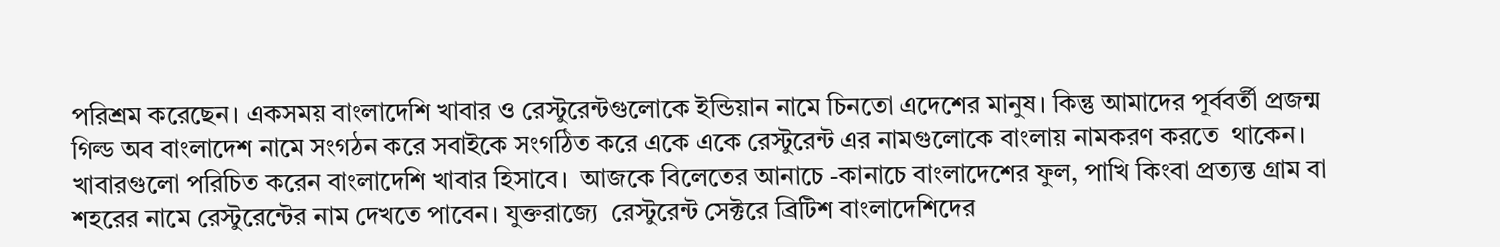পরিশ্রম করেছেন। একসময় বাংলাদেশি খাবার ও রেস্টুরেন্টগুলোকে ইন্ডিয়ান নামে চিনতো এদেশের মানুষ। কিন্তু আমাদের পূর্ববর্তী প্রজন্ম গিল্ড অব বাংলাদেশ নামে সংগঠন করে সবাইকে সংগঠিত করে একে একে রেস্টুরেন্ট এর নামগুলোকে বাংলায় নামকরণ করতে  থাকেন।  খাবারগুলো পরিচিত করেন বাংলাদেশি খাবার হিসাবে।  আজকে বিলেতের আনাচে -কানাচে বাংলাদেশের ফুল, পাখি কিংবা প্রত্যন্ত গ্রাম বা শহরের নামে রেস্টুরেন্টের নাম দেখতে পাবেন। যুক্তরাজ্যে  রেস্টুরেন্ট সেক্টরে ব্রিটিশ বাংলাদেশিদের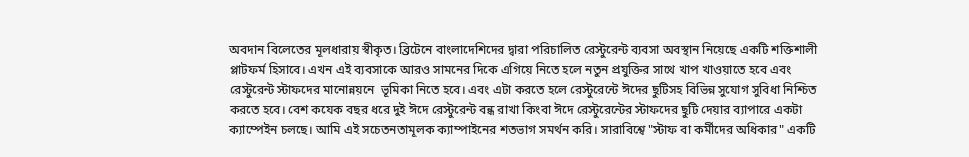অবদান বিলেতের মূলধারায় স্বীকৃত। ব্রিটেনে বাংলাদেশিদের দ্বারা পরিচালিত রেস্টুরেন্ট ব্যবসা অবস্থান নিয়েছে একটি শক্তিশালী প্লাটফর্ম হিসাবে। এখন এই ব্যবসাকে আরও সামনের দিকে এগিয়ে নিতে হলে নতুন প্রযুক্তির সাথে খাপ খাওয়াতে হবে এবং  রেস্টুরেন্ট স্টাফদের মানোন্নয়নে  ভূমিকা নিতে হবে। এবং এটা করতে হলে রেস্টুরেন্টে ঈদের ছুটিসহ বিভিন্ন সুযোগ সুবিধা নিশ্চিত করতে হবে। বেশ কযেক বছর ধরে দুই ঈদে রেস্টুরেন্ট বন্ধ রাখা কিংবা ঈদে রেস্টুরেন্টের স্টাফদের ছুটি দেয়ার ব্যাপারে একটা ক্যাম্পেইন চলছে। আমি এই সচেতনতামূলক ক্যাম্পাইনের শতভাগ সমর্থন করি। সারাবিশ্বে "স্টাফ বা কর্মীদের অধিকার" একটি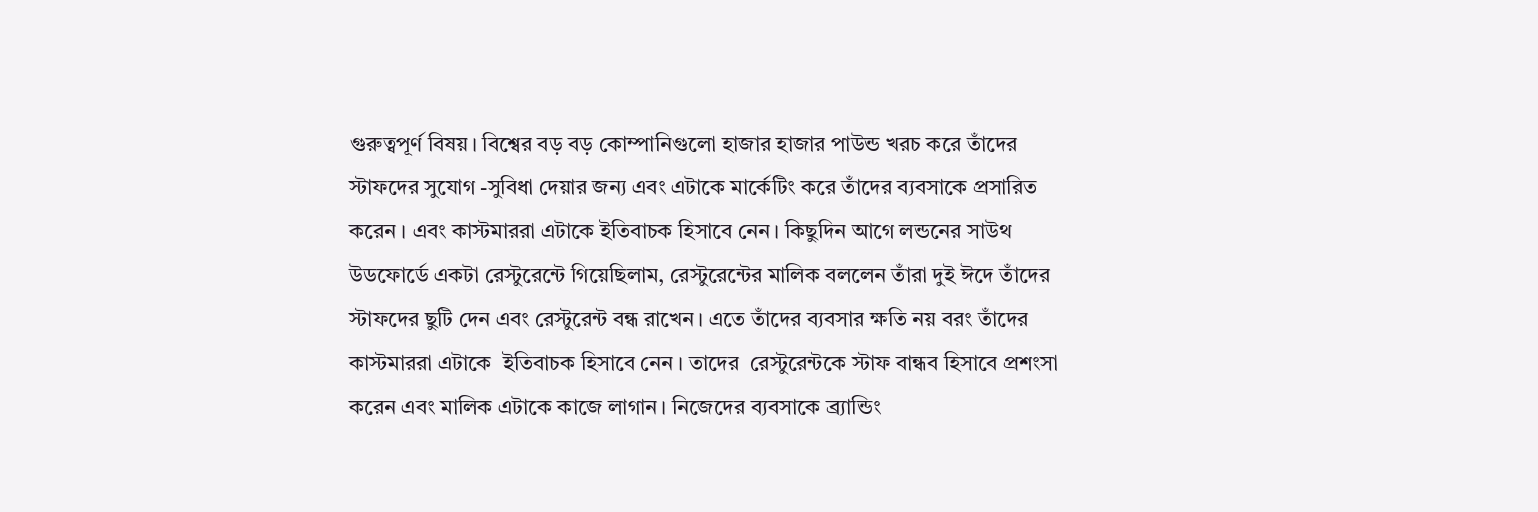গুরুত্বপূর্ণ বিষয়। বিশ্বের বড় বড় কোম্পানিগুলো হাজার হাজার পাউন্ড খরচ করে তাঁদের স্টাফদের সুযোগ -সুবিধা দেয়ার জন্য এবং এটাকে মার্কেটিং করে তাঁদের ব্যবসাকে প্রসারিত করেন । এবং কাস্টমাররা এটাকে ইতিবাচক হিসাবে নেন। কিছুদিন আগে লন্ডনের সাউথ উডফোর্ডে একটা রেস্টুরেন্টে গিয়েছিলাম, রেস্টুরেন্টের মালিক বললেন তাঁরা দুই ঈদে তাঁদের স্টাফদের ছুটি দেন এবং রেস্টুরেন্ট বন্ধ রাখেন। এতে তাঁদের ব্যবসার ক্ষতি নয় বরং তাঁদের কাস্টমাররা এটাকে  ইতিবাচক হিসাবে নেন । তাদের  রেস্টুরেন্টকে স্টাফ বান্ধব হিসাবে প্রশংসা করেন এবং মালিক এটাকে কাজে লাগান। নিজেদের ব্যবসাকে ব্র্যান্ডিং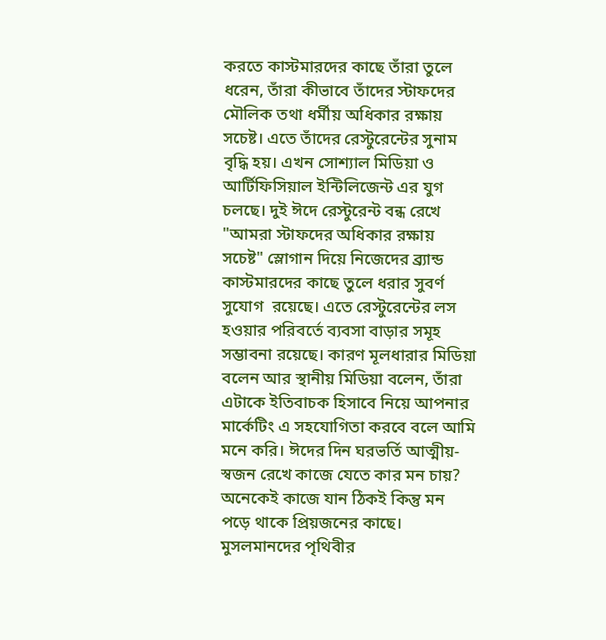করতে কাস্টমারদের কাছে তাঁরা তুলে ধরেন, তাঁরা কীভাবে তাঁদের স্টাফদের মৌলিক তথা ধর্মীয় অধিকার রক্ষায় সচেষ্ট। এতে তাঁদের রেস্টুরেন্টের সুনাম বৃদ্ধি হয়। এখন সোশ্যাল মিডিয়া ও আর্টিফিসিয়াল ইন্টিলিজেন্ট এর যুগ চলছে। দুই ঈদে রেস্টুরেন্ট বন্ধ রেখে "আমরা স্টাফদের অধিকার রক্ষায় সচেষ্ট" স্লোগান দিয়ে নিজেদের ব্র্যান্ড কাস্টমারদের কাছে তুলে ধরার সুবর্ণ সুযোগ  রয়েছে। এতে রেস্টুরেন্টের লস হওয়ার পরিবর্তে ব্যবসা বাড়ার সমূহ সম্ভাবনা রয়েছে। কারণ মূলধারার মিডিয়া বলেন আর স্থানীয় মিডিয়া বলেন, তাঁরা এটাকে ইতিবাচক হিসাবে নিয়ে আপনার মার্কেটিং এ সহযোগিতা করবে বলে আমি মনে করি। ঈদের দিন ঘরভর্তি আত্মীয়- স্বজন রেখে কাজে যেতে কার মন চায়? অনেকেই কাজে যান ঠিকই কিন্তু মন পড়ে থাকে প্রিয়জনের কাছে। মুসলমানদের পৃথিবীর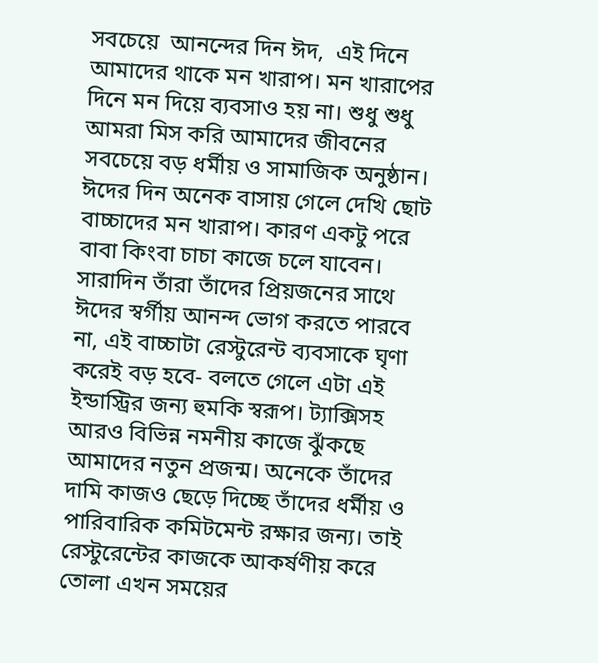সবচেয়ে  আনন্দের দিন ঈদ,  এই দিনে আমাদের থাকে মন খারাপ। মন খারাপের দিনে মন দিয়ে ব্যবসাও হয় না। শুধু শুধু আমরা মিস করি আমাদের জীবনের সবচেয়ে বড় ধর্মীয় ও সামাজিক অনুষ্ঠান। ঈদের দিন অনেক বাসায় গেলে দেখি ছোট বাচ্চাদের মন খারাপ। কারণ একটু পরে বাবা কিংবা চাচা কাজে চলে যাবেন। সারাদিন তাঁরা তাঁদের প্রিয়জনের সাথে ঈদের স্বর্গীয় আনন্দ ভোগ করতে পারবে না, এই বাচ্চাটা রেস্টুরেন্ট ব্যবসাকে ঘৃণা করেই বড় হবে- বলতে গেলে এটা এই ইন্ডাস্ট্রির জন্য হুমকি স্বরূপ। ট্যাক্সিসহ আরও বিভিন্ন নমনীয় কাজে ঝুঁকছে আমাদের নতুন প্রজন্ম। অনেকে তাঁদের দামি কাজও ছেড়ে দিচ্ছে তাঁদের ধর্মীয় ও পারিবারিক কমিটমেন্ট রক্ষার জন্য। তাই রেস্টুরেন্টের কাজকে আকর্ষণীয় করে তোলা এখন সময়ের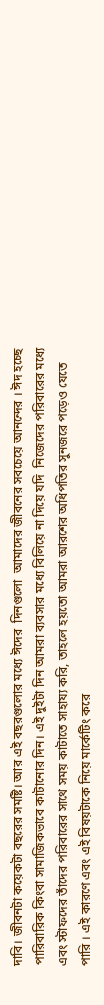দাবি। জীবনটা কয়েকটা বছরের সমষ্টি। আর এই বছরগুলোর মধ্যে ঈদের  দিনগুলো  আমাদের জীবনের সবচেয়ে আনন্দের । ঈদ হচ্ছে পারিবারিক কিংবা সামাজিকভাবে কাটানোর দিন। এই দুইটা দিন আমরা ব্যবসার মধ্যে বিলিয়ে না দিয়ে যদি  নিজেদের পরিবারের মধ্যে এবং স্টাফদের তাঁদের পরিবারের সাথে সময় কাটাতে সাহায্য করি, তাহলে হয়তো আমরা আরশের অধিপতির সুনজরে পড়েও যেতে পারি । এই কারণে এবং এই বিষয়টাকে নিয়ে মার্কেটিং করে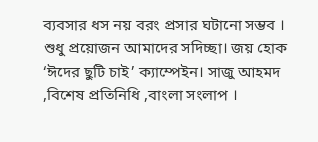ব্যবসার ধস নয় বরং প্রসার ঘটানো সম্ভব । শুধু প্রয়োজন আমাদের সদিচ্ছা। জয় হোক ‘ঈদের ছুটি চাই’ ক্যাম্পেইন। সাজু আহমদ ,বিশেষ প্রতিনিধি ,বাংলা সংলাপ ।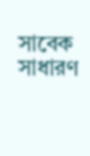সাবেক সাধারণ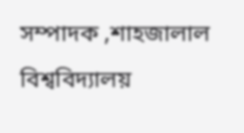সম্পাদক ,শাহজালাল বিশ্ববিদ্যালয়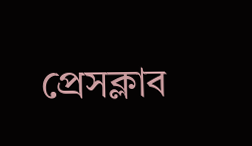প্রেসক্লাব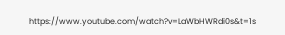https://www.youtube.com/watch?v=LaWbHWRdi0s&t=1s